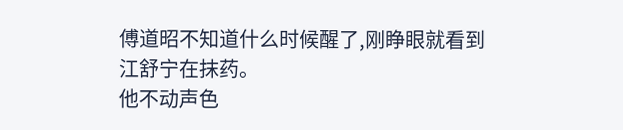傅道昭不知道什么时候醒了,刚睁眼就看到江舒宁在抹药。
他不动声色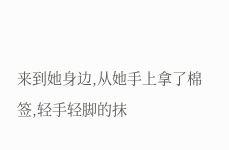来到她身边,从她手上拿了棉签,轻手轻脚的抹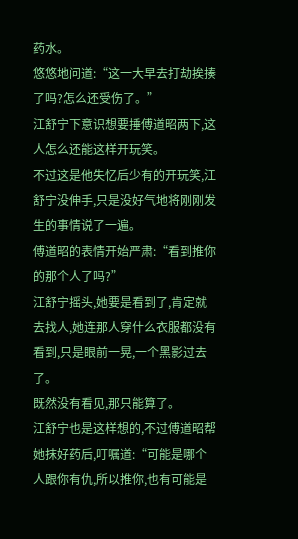药水。
悠悠地问道:“这一大早去打劫挨揍了吗?怎么还受伤了。”
江舒宁下意识想要捶傅道昭两下,这人怎么还能这样开玩笑。
不过这是他失忆后少有的开玩笑,江舒宁没伸手,只是没好气地将刚刚发生的事情说了一遍。
傅道昭的表情开始严肃:“看到推你的那个人了吗?”
江舒宁摇头,她要是看到了,肯定就去找人,她连那人穿什么衣服都没有看到,只是眼前一晃,一个黑影过去了。
既然没有看见,那只能算了。
江舒宁也是这样想的,不过傅道昭帮她抹好药后,叮嘱道:“可能是哪个人跟你有仇,所以推你,也有可能是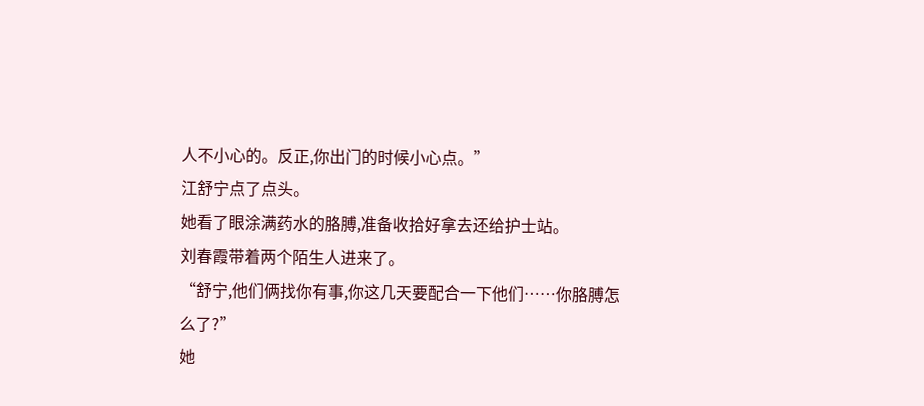人不小心的。反正,你出门的时候小心点。”
江舒宁点了点头。
她看了眼涂满药水的胳膊,准备收拾好拿去还给护士站。
刘春霞带着两个陌生人进来了。
“舒宁,他们俩找你有事,你这几天要配合一下他们……你胳膊怎么了?”
她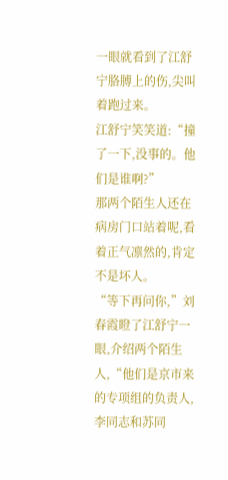一眼就看到了江舒宁胳膊上的伤,尖叫着跑过来。
江舒宁笑笑道:“撞了一下,没事的。他们是谁啊?”
那两个陌生人还在病房门口站着呢,看着正气凛然的,肯定不是坏人。
“等下再问你,”刘春霞瞪了江舒宁一眼,介绍两个陌生人,“他们是京市来的专项组的负责人,李同志和苏同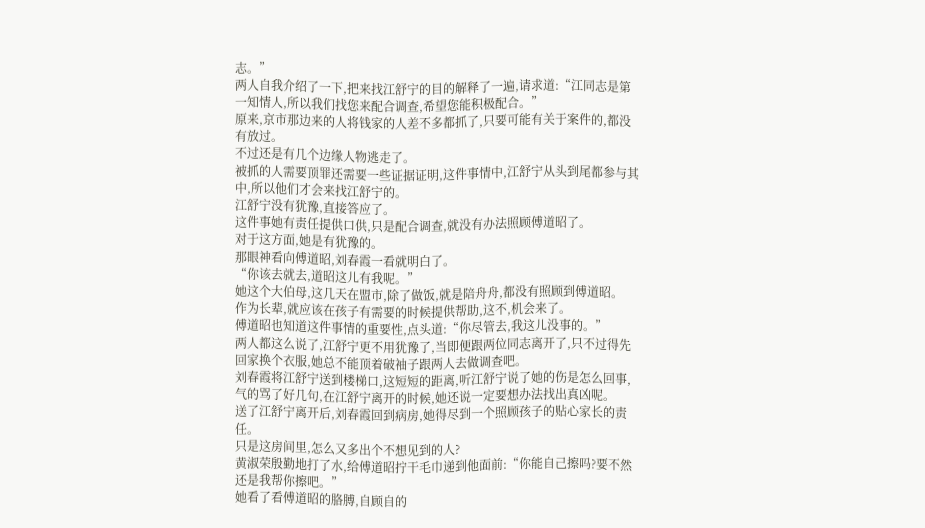志。”
两人自我介绍了一下,把来找江舒宁的目的解释了一遍,请求道:“江同志是第一知情人,所以我们找您来配合调查,希望您能积极配合。”
原来,京市那边来的人将钱家的人差不多都抓了,只要可能有关于案件的,都没有放过。
不过还是有几个边缘人物逃走了。
被抓的人需要顶罪还需要一些证据证明,这件事情中,江舒宁从头到尾都参与其中,所以他们才会来找江舒宁的。
江舒宁没有犹豫,直接答应了。
这件事她有责任提供口供,只是配合调查,就没有办法照顾傅道昭了。
对于这方面,她是有犹豫的。
那眼神看向傅道昭,刘春霞一看就明白了。
“你该去就去,道昭这儿有我呢。”
她这个大伯母,这几天在盟市,除了做饭,就是陪舟舟,都没有照顾到傅道昭。
作为长辈,就应该在孩子有需要的时候提供帮助,这不,机会来了。
傅道昭也知道这件事情的重要性,点头道:“你尽管去,我这儿没事的。”
两人都这么说了,江舒宁更不用犹豫了,当即便跟两位同志离开了,只不过得先回家换个衣服,她总不能顶着破袖子跟两人去做调查吧。
刘春霞将江舒宁送到楼梯口,这短短的距离,听江舒宁说了她的伤是怎么回事,气的骂了好几句,在江舒宁离开的时候,她还说一定要想办法找出真凶呢。
送了江舒宁离开后,刘春霞回到病房,她得尽到一个照顾孩子的贴心家长的责任。
只是这房间里,怎么又多出个不想见到的人?
黄淑荣殷勤地打了水,给傅道昭拧干毛巾递到他面前:“你能自己擦吗?要不然还是我帮你擦吧。”
她看了看傅道昭的胳膊,自顾自的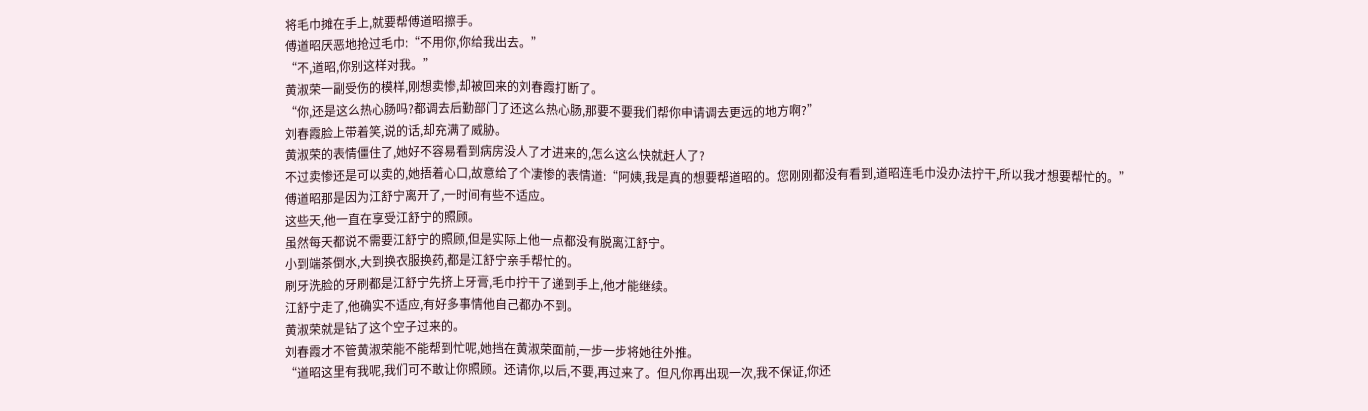将毛巾摊在手上,就要帮傅道昭擦手。
傅道昭厌恶地抢过毛巾:“不用你,你给我出去。”
“不,道昭,你别这样对我。”
黄淑荣一副受伤的模样,刚想卖惨,却被回来的刘春霞打断了。
“你,还是这么热心肠吗?都调去后勤部门了还这么热心肠,那要不要我们帮你申请调去更远的地方啊?”
刘春霞脸上带着笑,说的话,却充满了威胁。
黄淑荣的表情僵住了,她好不容易看到病房没人了才进来的,怎么这么快就赶人了?
不过卖惨还是可以卖的,她捂着心口,故意给了个凄惨的表情道:“阿姨,我是真的想要帮道昭的。您刚刚都没有看到,道昭连毛巾没办法拧干,所以我才想要帮忙的。”
傅道昭那是因为江舒宁离开了,一时间有些不适应。
这些天,他一直在享受江舒宁的照顾。
虽然每天都说不需要江舒宁的照顾,但是实际上他一点都没有脱离江舒宁。
小到端茶倒水,大到换衣服换药,都是江舒宁亲手帮忙的。
刷牙洗脸的牙刷都是江舒宁先挤上牙膏,毛巾拧干了递到手上,他才能继续。
江舒宁走了,他确实不适应,有好多事情他自己都办不到。
黄淑荣就是钻了这个空子过来的。
刘春霞才不管黄淑荣能不能帮到忙呢,她挡在黄淑荣面前,一步一步将她往外推。
“道昭这里有我呢,我们可不敢让你照顾。还请你,以后,不要,再过来了。但凡你再出现一次,我不保证,你还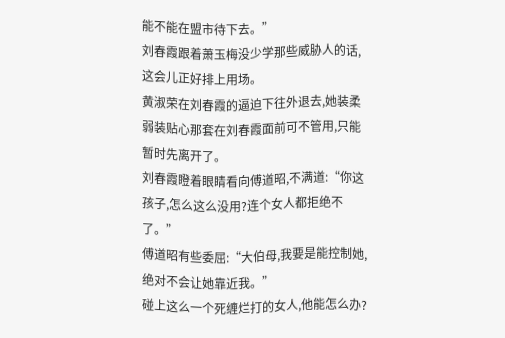能不能在盟市待下去。”
刘春霞跟着萧玉梅没少学那些威胁人的话,这会儿正好排上用场。
黄淑荣在刘春霞的逼迫下往外退去,她装柔弱装贴心那套在刘春霞面前可不管用,只能暂时先离开了。
刘春霞瞪着眼睛看向傅道昭,不满道:“你这孩子,怎么这么没用?连个女人都拒绝不了。”
傅道昭有些委屈:“大伯母,我要是能控制她,绝对不会让她靠近我。”
碰上这么一个死缠烂打的女人,他能怎么办?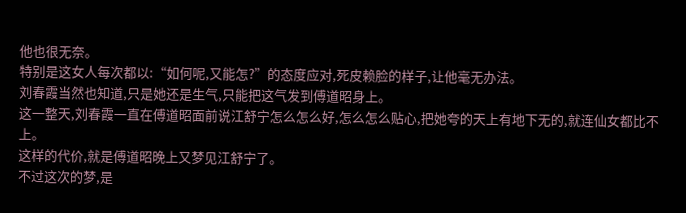他也很无奈。
特别是这女人每次都以:“如何呢,又能怎?”的态度应对,死皮赖脸的样子,让他毫无办法。
刘春霞当然也知道,只是她还是生气,只能把这气发到傅道昭身上。
这一整天,刘春霞一直在傅道昭面前说江舒宁怎么怎么好,怎么怎么贴心,把她夸的天上有地下无的,就连仙女都比不上。
这样的代价,就是傅道昭晚上又梦见江舒宁了。
不过这次的梦,是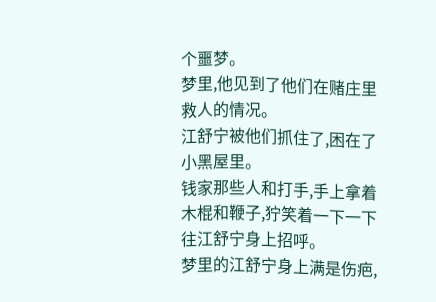个噩梦。
梦里,他见到了他们在赌庄里救人的情况。
江舒宁被他们抓住了,困在了小黑屋里。
钱家那些人和打手,手上拿着木棍和鞭子,狞笑着一下一下往江舒宁身上招呼。
梦里的江舒宁身上满是伤疤,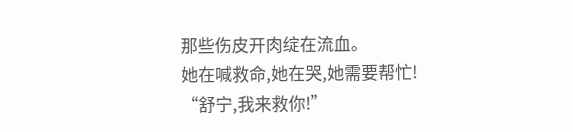那些伤皮开肉绽在流血。
她在喊救命,她在哭,她需要帮忙!
“舒宁,我来救你!”